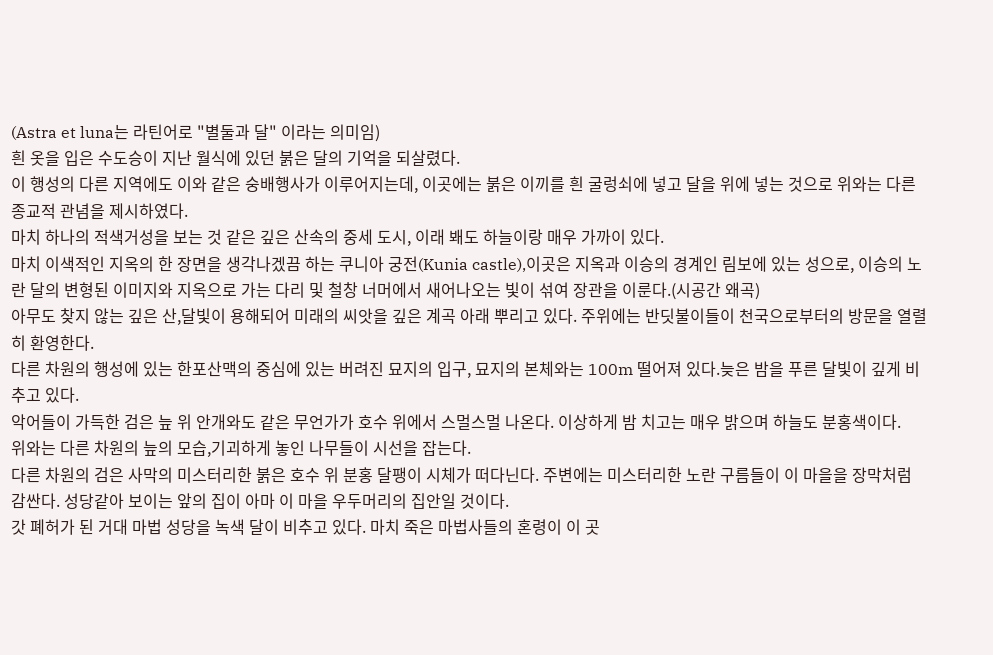(Astra et luna는 라틴어로 "별둘과 달" 이라는 의미임)
흰 옷을 입은 수도승이 지난 월식에 있던 붉은 달의 기억을 되살렸다.
이 행성의 다른 지역에도 이와 같은 숭배행사가 이루어지는데, 이곳에는 붉은 이끼를 흰 굴렁쇠에 넣고 달을 위에 넣는 것으로 위와는 다른 종교적 관념을 제시하였다.
마치 하나의 적색거성을 보는 것 같은 깊은 산속의 중세 도시, 이래 봬도 하늘이랑 매우 가까이 있다.
마치 이색적인 지옥의 한 장면을 생각나겠끔 하는 쿠니아 궁전(Kunia castle),이곳은 지옥과 이승의 경계인 림보에 있는 성으로, 이승의 노란 달의 변형된 이미지와 지옥으로 가는 다리 및 철창 너머에서 새어나오는 빛이 섞여 장관을 이룬다.(시공간 왜곡)
아무도 찾지 않는 깊은 산,달빛이 용해되어 미래의 씨앗을 깊은 계곡 아래 뿌리고 있다. 주위에는 반딧불이들이 천국으로부터의 방문을 열렬히 환영한다.
다른 차원의 행성에 있는 한포산맥의 중심에 있는 버려진 묘지의 입구, 묘지의 본체와는 100m 떨어져 있다.늦은 밤을 푸른 달빛이 깊게 비추고 있다.
악어들이 가득한 검은 늪 위 안개와도 같은 무언가가 호수 위에서 스멀스멀 나온다. 이상하게 밤 치고는 매우 밝으며 하늘도 분홍색이다.
위와는 다른 차원의 늪의 모습,기괴하게 놓인 나무들이 시선을 잡는다.
다른 차원의 검은 사막의 미스터리한 붉은 호수 위 분홍 달팽이 시체가 떠다닌다. 주변에는 미스터리한 노란 구름들이 이 마을을 장막처럼 감싼다. 성당같아 보이는 앞의 집이 아마 이 마을 우두머리의 집안일 것이다.
갓 폐허가 된 거대 마법 성당을 녹색 달이 비추고 있다. 마치 죽은 마법사들의 혼령이 이 곳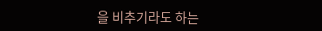을 비추기라도 하는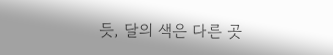듯, 달의 색은 다른 곳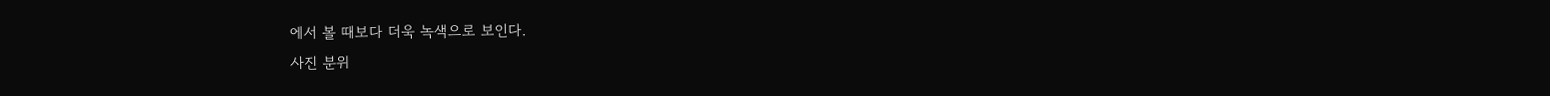에서 볼 때보다 더욱 녹색으로 보인다.
사진 분위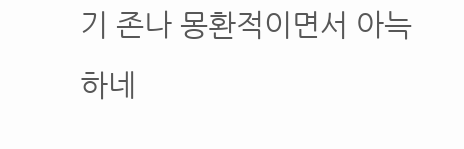기 존나 몽환적이면서 아늑하네